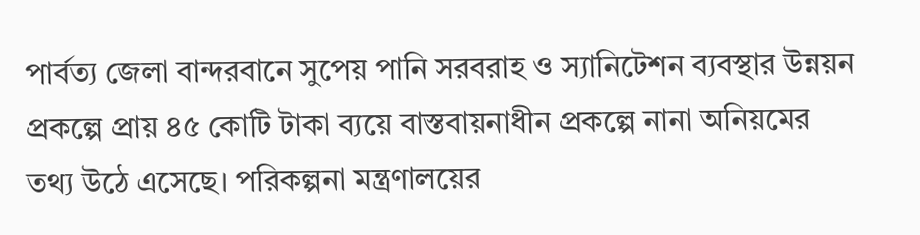পার্বত্য জেলা বান্দরবানে সুপেয় পানি সরবরাহ ও স্যানিটেশন ব্যবস্থার উন্নয়ন প্রকল্পে প্রায় ৪৫ কোটি টাকা ব্যয়ে বাস্তবায়নাধীন প্রকল্পে নানা অনিয়মের তথ্য উঠে এসেছে। পরিকল্পনা মন্ত্রণালয়ের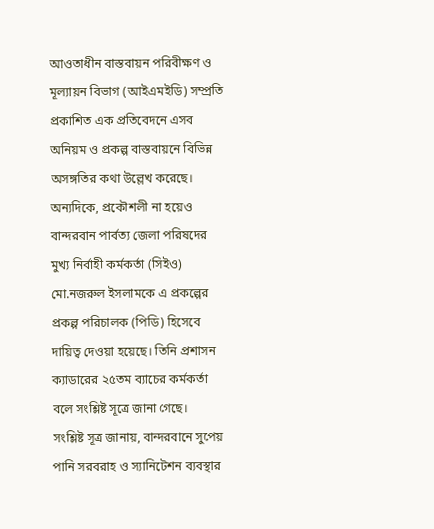আওতাধীন বাস্তবায়ন পরিবীক্ষণ ও মূল্যায়ন বিভাগ (আইএমইডি) সম্প্রতি প্রকাশিত এক প্রতিবেদনে এসব অনিয়ম ও প্রকল্প বাস্তবায়নে বিভিন্ন অসঙ্গতির কথা উল্লেখ করেছে।
অন্যদিকে, প্রকৌশলী না হয়েও বান্দরবান পার্বত্য জেলা পরিষদের মুখ্য নির্বাহী কর্মকর্তা (সিইও) মো.নজরুল ইসলামকে এ প্রকল্পের প্রকল্প পরিচালক (পিডি) হিসেবে দায়িত্ব দেওয়া হয়েছে। তিনি প্রশাসন ক্যাডারের ২৫তম ব্যাচের কর্মকর্তা বলে সংশ্লিষ্ট সূত্রে জানা গেছে।
সংশ্লিষ্ট সূত্র জানায়, বান্দরবানে সুপেয় পানি সরবরাহ ও স্যানিটেশন ব্যবস্থার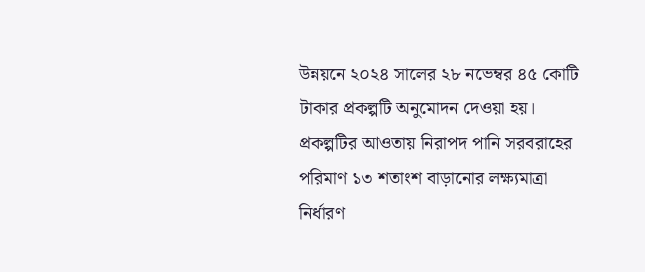উন্নয়নে ২০২৪ সালের ২৮ নভেম্বর ৪৫ কোটি টাকার প্রকল্পটি অনুমোদন দেওয়া হয়। প্রকল্পটির আওতায় নিরাপদ পানি সরবরাহের পরিমাণ ১৩ শতাংশ বাড়ানোর লক্ষ্যমাত্রা নির্ধারণ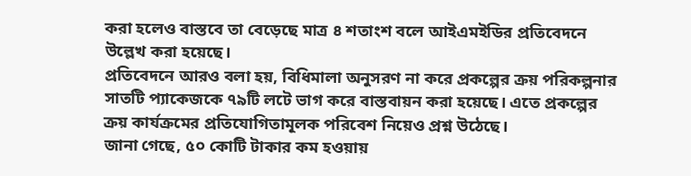করা হলেও বাস্তবে তা বেড়েছে মাত্র ৪ শতাংশ বলে আইএমইডির প্রতিবেদনে উল্লেখ করা হয়েছে।
প্রতিবেদনে আরও বলা হয়, বিধিমালা অনুসরণ না করে প্রকল্পের ক্রয় পরিকল্পনার সাতটি প্যাকেজকে ৭৯টি লটে ভাগ করে বাস্তবায়ন করা হয়েছে। এতে প্রকল্পের ক্রয় কার্যক্রমের প্রতিযোগিতামূলক পরিবেশ নিয়েও প্রশ্ন উঠেছে।
জানা গেছে, ৫০ কোটি টাকার কম হওয়ায়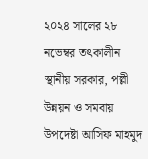২০২৪ সালের ২৮ নভেম্বর তৎকালীন স্থানীয় সরকার, পল্লী উন্নয়ন ও সমবায় উপদেষ্টা আসিফ মাহমুদ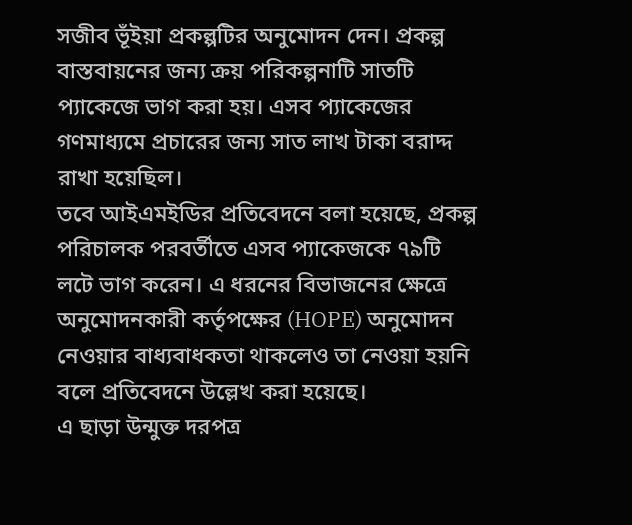সজীব ভূঁইয়া প্রকল্পটির অনুমোদন দেন। প্রকল্প বাস্তবায়নের জন্য ক্রয় পরিকল্পনাটি সাতটি প্যাকেজে ভাগ করা হয়। এসব প্যাকেজের গণমাধ্যমে প্রচারের জন্য সাত লাখ টাকা বরাদ্দ রাখা হয়েছিল।
তবে আইএমইডির প্রতিবেদনে বলা হয়েছে, প্রকল্প পরিচালক পরবর্তীতে এসব প্যাকেজকে ৭৯টি লটে ভাগ করেন। এ ধরনের বিভাজনের ক্ষেত্রে অনুমোদনকারী কর্তৃপক্ষের (HOPE) অনুমোদন নেওয়ার বাধ্যবাধকতা থাকলেও তা নেওয়া হয়নি বলে প্রতিবেদনে উল্লেখ করা হয়েছে।
এ ছাড়া উন্মুক্ত দরপত্র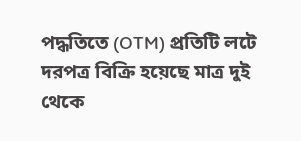পদ্ধতিতে (OTM) প্রতিটি লটে দরপত্র বিক্রি হয়েছে মাত্র দুই থেকে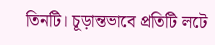তিনটি। চূড়ান্তভাবে প্রতিটি লটে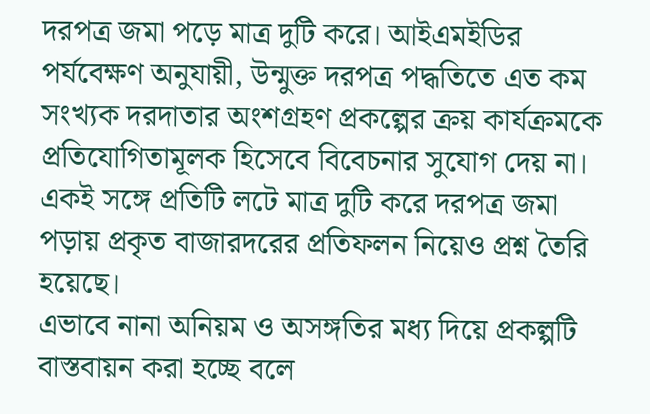দরপত্র জমা পড়ে মাত্র দুটি করে। আইএমইডির পর্যবেক্ষণ অনুযায়ী, উন্মুক্ত দরপত্র পদ্ধতিতে এত কম সংখ্যক দরদাতার অংশগ্রহণ প্রকল্পের ক্রয় কার্যক্রমকে প্রতিযোগিতামূলক হিসেবে বিবেচনার সুযোগ দেয় না। একই সঙ্গে প্রতিটি লটে মাত্র দুটি করে দরপত্র জমা পড়ায় প্রকৃত বাজারদরের প্রতিফলন নিয়েও প্রশ্ন তৈরি হয়েছে।
এভাবে নানা অনিয়ম ও অসঙ্গতির মধ্য দিয়ে প্রকল্পটি বাস্তবায়ন করা হচ্ছে বলে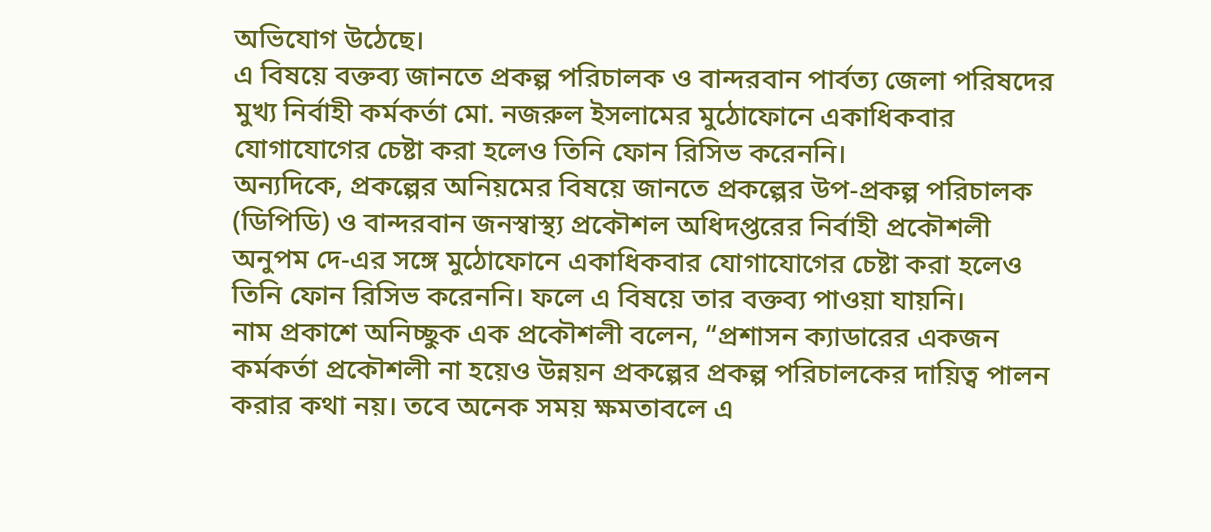অভিযোগ উঠেছে।
এ বিষয়ে বক্তব্য জানতে প্রকল্প পরিচালক ও বান্দরবান পার্বত্য জেলা পরিষদের মুখ্য নির্বাহী কর্মকর্তা মো. নজরুল ইসলামের মুঠোফোনে একাধিকবার যোগাযোগের চেষ্টা করা হলেও তিনি ফোন রিসিভ করেননি।
অন্যদিকে, প্রকল্পের অনিয়মের বিষয়ে জানতে প্রকল্পের উপ-প্রকল্প পরিচালক (ডিপিডি) ও বান্দরবান জনস্বাস্থ্য প্রকৌশল অধিদপ্তরের নির্বাহী প্রকৌশলী অনুপম দে-এর সঙ্গে মুঠোফোনে একাধিকবার যোগাযোগের চেষ্টা করা হলেও তিনি ফোন রিসিভ করেননি। ফলে এ বিষয়ে তার বক্তব্য পাওয়া যায়নি।
নাম প্রকাশে অনিচ্ছুক এক প্রকৌশলী বলেন, “প্রশাসন ক্যাডারের একজন কর্মকর্তা প্রকৌশলী না হয়েও উন্নয়ন প্রকল্পের প্রকল্প পরিচালকের দায়িত্ব পালন করার কথা নয়। তবে অনেক সময় ক্ষমতাবলে এ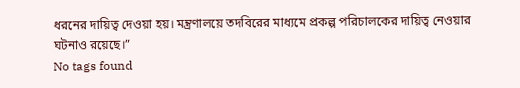ধরনের দায়িত্ব দেওয়া হয়। মন্ত্রণালয়ে তদবিরের মাধ্যমে প্রকল্প পরিচালকের দায়িত্ব নেওয়ার ঘটনাও রয়েছে।”
No tags found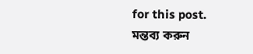for this post.
মন্তব্য করুন